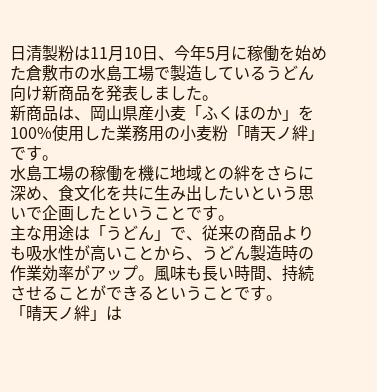日清製粉は11月10日、今年5月に稼働を始めた倉敷市の水島工場で製造しているうどん向け新商品を発表しました。
新商品は、岡山県産小麦「ふくほのか」を100%使用した業務用の小麦粉「晴天ノ絆」です。
水島工場の稼働を機に地域との絆をさらに深め、食文化を共に生み出したいという思いで企画したということです。
主な用途は「うどん」で、従来の商品よりも吸水性が高いことから、うどん製造時の作業効率がアップ。風味も長い時間、持続させることができるということです。
「晴天ノ絆」は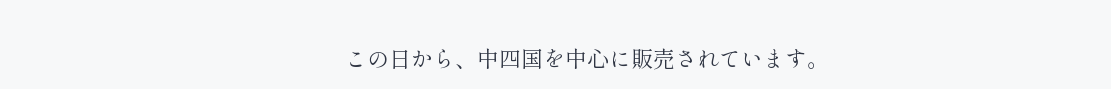この日から、中四国を中心に販売されています。